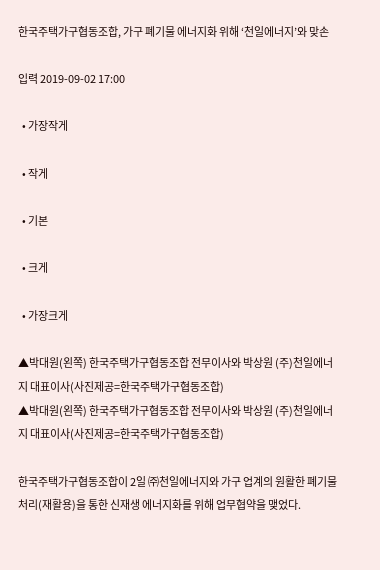한국주택가구협동조합, 가구 폐기물 에너지화 위해 ‘천일에너지’와 맞손

입력 2019-09-02 17:00

  • 가장작게

  • 작게

  • 기본

  • 크게

  • 가장크게

▲박대원(왼쪽) 한국주택가구협동조합 전무이사와 박상원 (주)천일에너지 대표이사(사진제공=한국주택가구협동조합)
▲박대원(왼쪽) 한국주택가구협동조합 전무이사와 박상원 (주)천일에너지 대표이사(사진제공=한국주택가구협동조합)

한국주택가구협동조합이 2일 ㈜천일에너지와 가구 업계의 원활한 폐기물 처리(재활용)을 통한 신재생 에너지화를 위해 업무협약을 맺었다.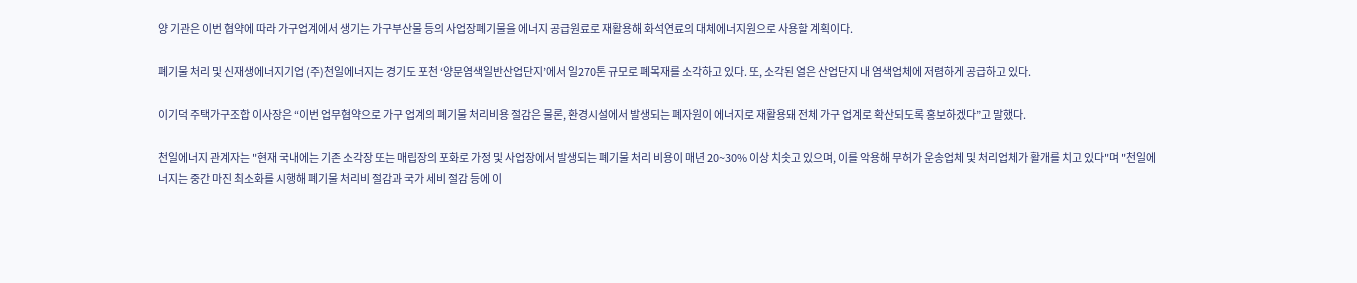양 기관은 이번 협약에 따라 가구업계에서 생기는 가구부산물 등의 사업장폐기물을 에너지 공급원료로 재활용해 화석연료의 대체에너지원으로 사용할 계획이다.

폐기물 처리 및 신재생에너지기업 (주)천일에너지는 경기도 포천 ‘양문염색일반산업단지’에서 일270톤 규모로 폐목재를 소각하고 있다. 또, 소각된 열은 산업단지 내 염색업체에 저렴하게 공급하고 있다.

이기덕 주택가구조합 이사장은 “이번 업무협약으로 가구 업계의 폐기물 처리비용 절감은 물론, 환경시설에서 발생되는 폐자원이 에너지로 재활용돼 전체 가구 업계로 확산되도록 홍보하겠다”고 말했다.

천일에너지 관계자는 "현재 국내에는 기존 소각장 또는 매립장의 포화로 가정 및 사업장에서 발생되는 폐기물 처리 비용이 매년 20~30% 이상 치솟고 있으며, 이를 악용해 무허가 운송업체 및 처리업체가 활개를 치고 있다"며 "천일에너지는 중간 마진 최소화를 시행해 폐기물 처리비 절감과 국가 세비 절감 등에 이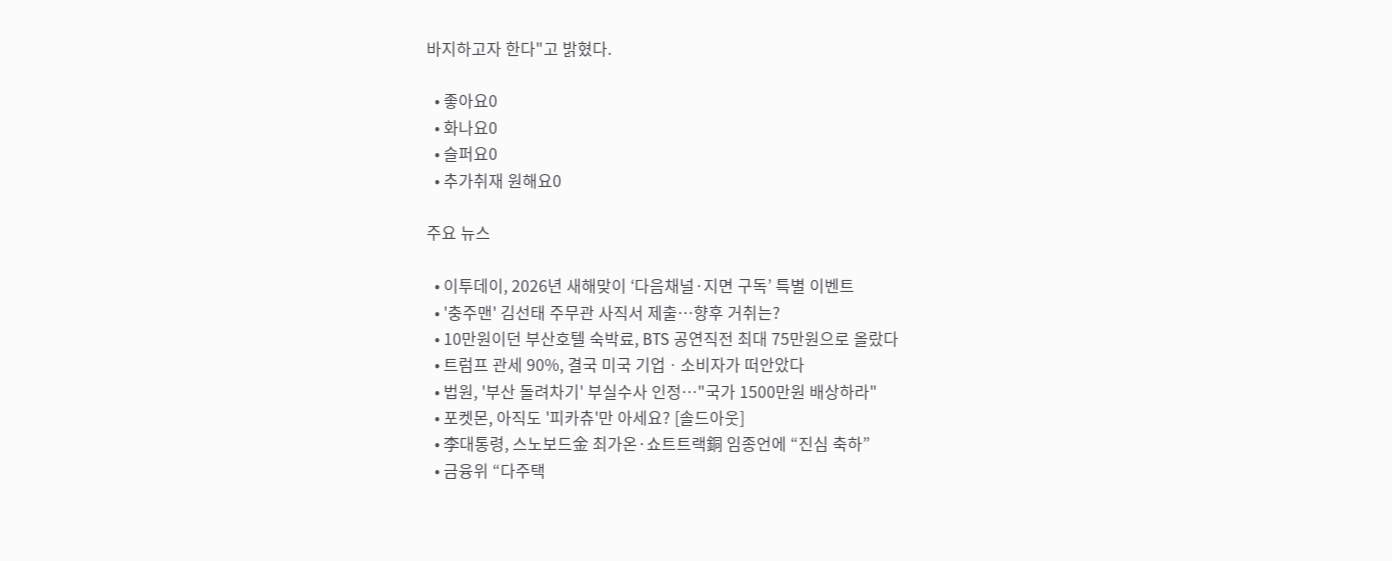바지하고자 한다"고 밝혔다.

  • 좋아요0
  • 화나요0
  • 슬퍼요0
  • 추가취재 원해요0

주요 뉴스

  • 이투데이, 2026년 새해맞이 ‘다음채널·지면 구독’ 특별 이벤트
  • '충주맨' 김선태 주무관 사직서 제출…향후 거취는?
  • 10만원이던 부산호텔 숙박료, BTS 공연직전 최대 75만원으로 올랐다
  • 트럼프 관세 90%, 결국 미국 기업ㆍ소비자가 떠안았다
  • 법원, '부산 돌려차기' 부실수사 인정…"국가 1500만원 배상하라"
  • 포켓몬, 아직도 '피카츄'만 아세요? [솔드아웃]
  • 李대통령, 스노보드金 최가온·쇼트트랙銅 임종언에 “진심 축하”
  • 금융위 “다주택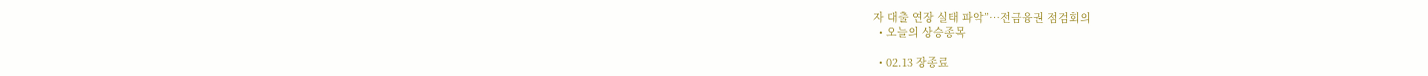자 대출 연장 실태 파악”⋯전금융권 점검회의
  • 오늘의 상승종목

  • 02.13 장종료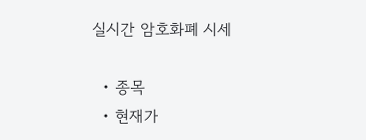실시간 암호화폐 시세

  • 종목
  • 현재가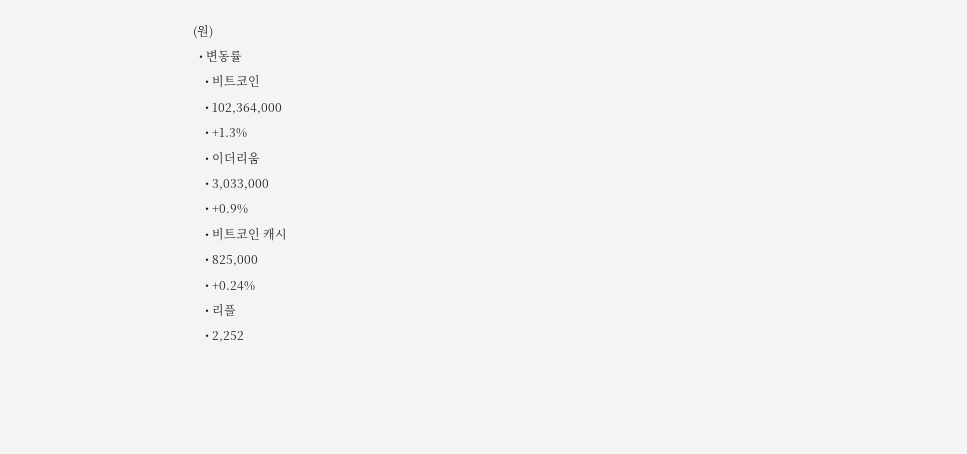(원)
  • 변동률
    • 비트코인
    • 102,364,000
    • +1.3%
    • 이더리움
    • 3,033,000
    • +0.9%
    • 비트코인 캐시
    • 825,000
    • +0.24%
    • 리플
    • 2,252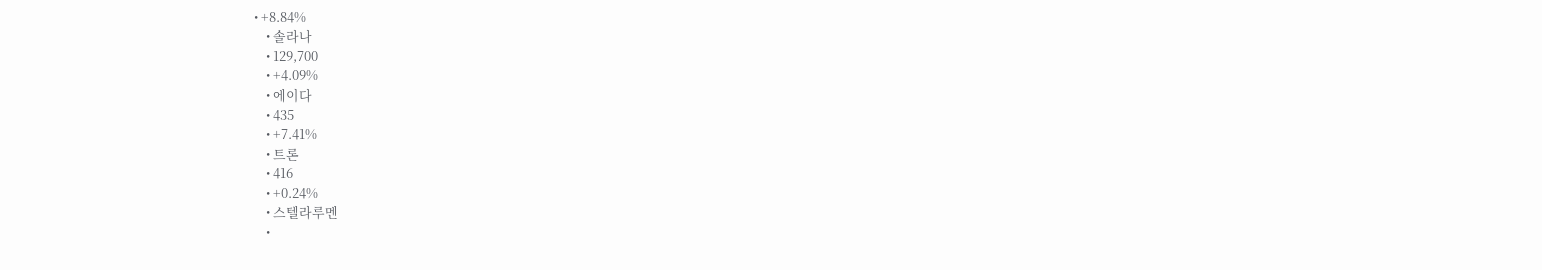• +8.84%
    • 솔라나
    • 129,700
    • +4.09%
    • 에이다
    • 435
    • +7.41%
    • 트론
    • 416
    • +0.24%
    • 스텔라루멘
    •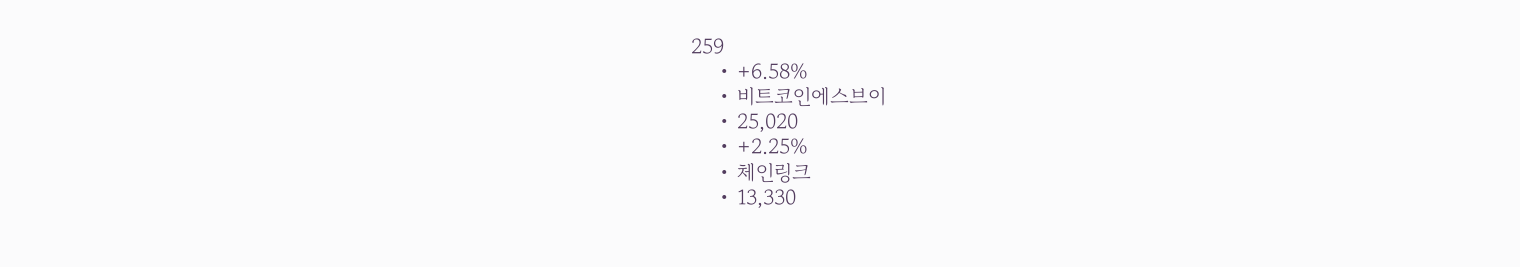259
    • +6.58%
    • 비트코인에스브이
    • 25,020
    • +2.25%
    • 체인링크
    • 13,330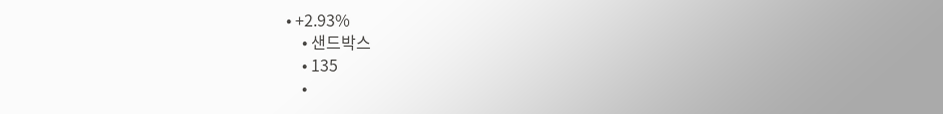• +2.93%
    • 샌드박스
    • 135
    •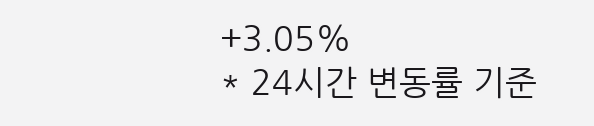+3.05%
* 24시간 변동률 기준